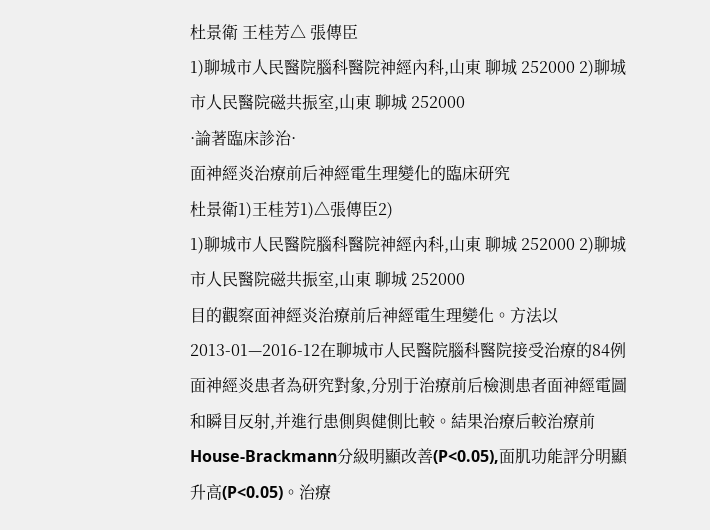杜景衛 王桂芳△ 張傳臣
1)聊城市人民醫院腦科醫院神經內科,山東 聊城 252000 2)聊城市人民醫院磁共振室,山東 聊城 252000
·論著臨床診治·
面神經炎治療前后神經電生理變化的臨床研究
杜景衛1)王桂芳1)△張傳臣2)
1)聊城市人民醫院腦科醫院神經內科,山東 聊城 252000 2)聊城市人民醫院磁共振室,山東 聊城 252000
目的觀察面神經炎治療前后神經電生理變化。方法以2013-01—2016-12在聊城市人民醫院腦科醫院接受治療的84例面神經炎患者為研究對象,分別于治療前后檢測患者面神經電圖和瞬目反射,并進行患側與健側比較。結果治療后較治療前House-Brackmann分級明顯改善(P<0.05),面肌功能評分明顯升高(P<0.05)。治療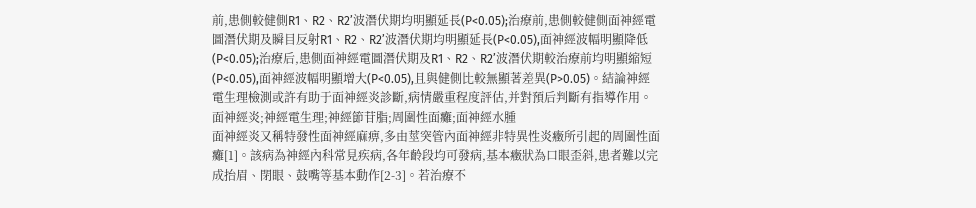前,患側較健側R1、R2、R2’波潛伏期均明顯延長(P<0.05);治療前,患側較健側面神經電圖潛伏期及瞬目反射R1、R2、R2’波潛伏期均明顯延長(P<0.05),面神經波幅明顯降低(P<0.05);治療后,患側面神經電圖潛伏期及R1、R2、R2’波潛伏期較治療前均明顯縮短(P<0.05),面神經波幅明顯增大(P<0.05),且與健側比較無顯著差異(P>0.05)。結論神經電生理檢測或許有助于面神經炎診斷,病情嚴重程度評估,并對預后判斷有指導作用。
面神經炎;神經電生理;神經節苷脂;周圍性面癱;面神經水腫
面神經炎又稱特發性面神經麻痹,多由莖突管內面神經非特異性炎癥所引起的周圍性面癱[1]。該病為神經內科常見疾病,各年齡段均可發病,基本癥狀為口眼歪斜,患者難以完成抬眉、閉眼、鼓嘴等基本動作[2-3]。若治療不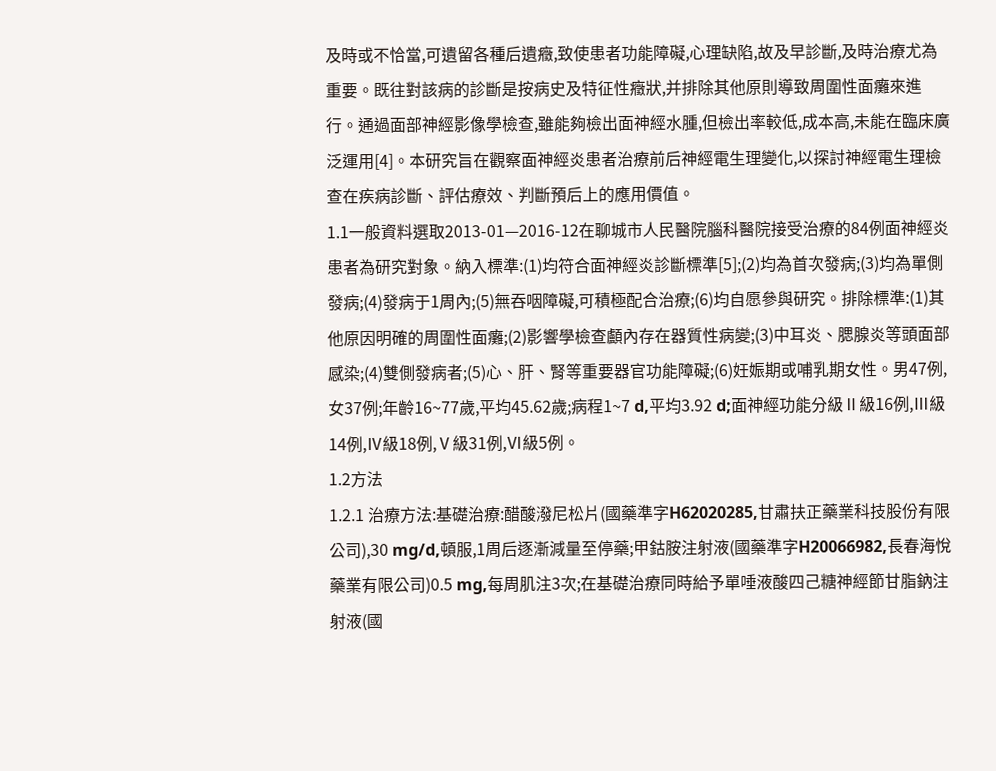及時或不恰當,可遺留各種后遺癥,致使患者功能障礙,心理缺陷,故及早診斷,及時治療尤為重要。既往對該病的診斷是按病史及特征性癥狀,并排除其他原則導致周圍性面癱來進行。通過面部神經影像學檢查,雖能夠檢出面神經水腫,但檢出率較低,成本高,未能在臨床廣泛運用[4]。本研究旨在觀察面神經炎患者治療前后神經電生理變化,以探討神經電生理檢查在疾病診斷、評估療效、判斷預后上的應用價值。
1.1一般資料選取2013-01—2016-12在聊城市人民醫院腦科醫院接受治療的84例面神經炎患者為研究對象。納入標準:(1)均符合面神經炎診斷標準[5];(2)均為首次發病;(3)均為單側發病;(4)發病于1周內;(5)無吞咽障礙,可積極配合治療;(6)均自愿參與研究。排除標準:(1)其他原因明確的周圍性面癱;(2)影響學檢查顱內存在器質性病變;(3)中耳炎、腮腺炎等頭面部感染;(4)雙側發病者;(5)心、肝、腎等重要器官功能障礙;(6)妊娠期或哺乳期女性。男47例,女37例;年齡16~77歲,平均45.62歲;病程1~7 d,平均3.92 d;面神經功能分級Ⅱ級16例,Ⅲ級14例,Ⅳ級18例,Ⅴ級31例,Ⅵ級5例。
1.2方法
1.2.1 治療方法:基礎治療:醋酸潑尼松片(國藥準字H62020285,甘肅扶正藥業科技股份有限公司),30 mg/d,頓服,1周后逐漸減量至停藥;甲鈷胺注射液(國藥準字H20066982,長春海悅藥業有限公司)0.5 mg,每周肌注3次;在基礎治療同時給予單唾液酸四己糖神經節甘脂鈉注射液(國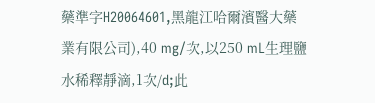藥準字H20064601,黑龍江哈爾濱醫大藥業有限公司),40 mg/次,以250 mL生理鹽水稀釋靜滴,1次/d;此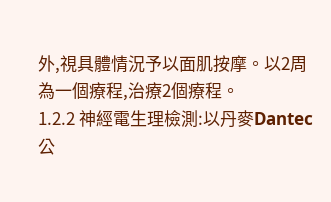外,視具體情況予以面肌按摩。以2周為一個療程,治療2個療程。
1.2.2 神經電生理檢測:以丹麥Dantec公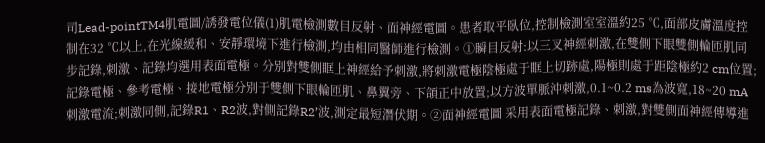司Lead-pointTM4肌電圖/誘發電位儀(1)肌電檢測數目反射、面神經電圖。患者取平臥位,控制檢測室室溫約25 ℃,面部皮膚溫度控制在32 ℃以上,在光線緩和、安靜環境下進行檢測,均由相同醫師進行檢測。①瞬目反射:以三叉神經刺激,在雙側下眼雙側輪匝肌同步記錄,刺激、記錄均選用表面電極。分別對雙側眶上神經給予刺激,將刺激電極陰極處于眶上切跡處,陽極則處于距陰極約2 cm位置;記錄電極、參考電極、接地電極分別于雙側下眼輪匝肌、鼻翼旁、下頜正中放置;以方波單脈沖刺激,0.1~0.2 ms為波寬,18~20 mA刺激電流;刺激同側,記錄R1、R2波,對側記錄R2’波,測定最短潛伏期。②面神經電圖 采用表面電極記錄、刺激,對雙側面神經傳導進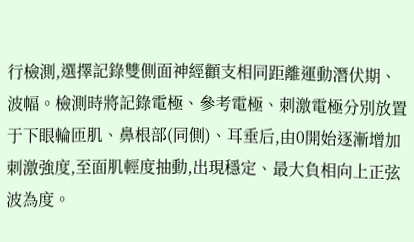行檢測,選擇記錄雙側面神經顴支相同距離運動潛伏期、波幅。檢測時將記錄電極、參考電極、刺激電極分別放置于下眼輪匝肌、鼻根部(同側)、耳垂后,由0開始逐漸增加刺激強度,至面肌輕度抽動,出現穩定、最大負相向上正弦波為度。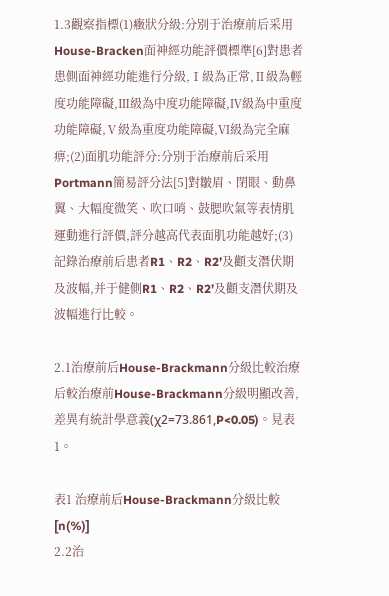1.3觀察指標(1)癥狀分級:分別于治療前后采用House-Bracken面神經功能評價標準[6]對患者患側面神經功能進行分級,Ⅰ級為正常,Ⅱ級為輕度功能障礙,Ⅲ級為中度功能障礙,Ⅳ級為中重度功能障礙,Ⅴ級為重度功能障礙,Ⅵ級為完全麻痹;(2)面肌功能評分:分別于治療前后采用Portmann簡易評分法[5]對皺眉、閉眼、動鼻翼、大幅度微笑、吹口哨、鼓腮吹氣等表情肌運動進行評價,評分越高代表面肌功能越好;(3)記錄治療前后患者R1、R2、R2’及顴支潛伏期及波幅,并于健側R1、R2、R2’及顴支潛伏期及波幅進行比較。

2.1治療前后House-Brackmann分級比較治療后較治療前House-Brackmann分級明顯改善,差異有統計學意義(χ2=73.861,P<0.05)。見表1。

表1 治療前后House-Brackmann分級比較 [n(%)]
2.2治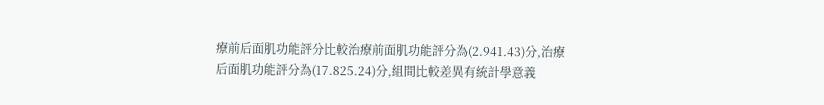療前后面肌功能評分比較治療前面肌功能評分為(2.941.43)分,治療后面肌功能評分為(17.825.24)分,組間比較差異有統計學意義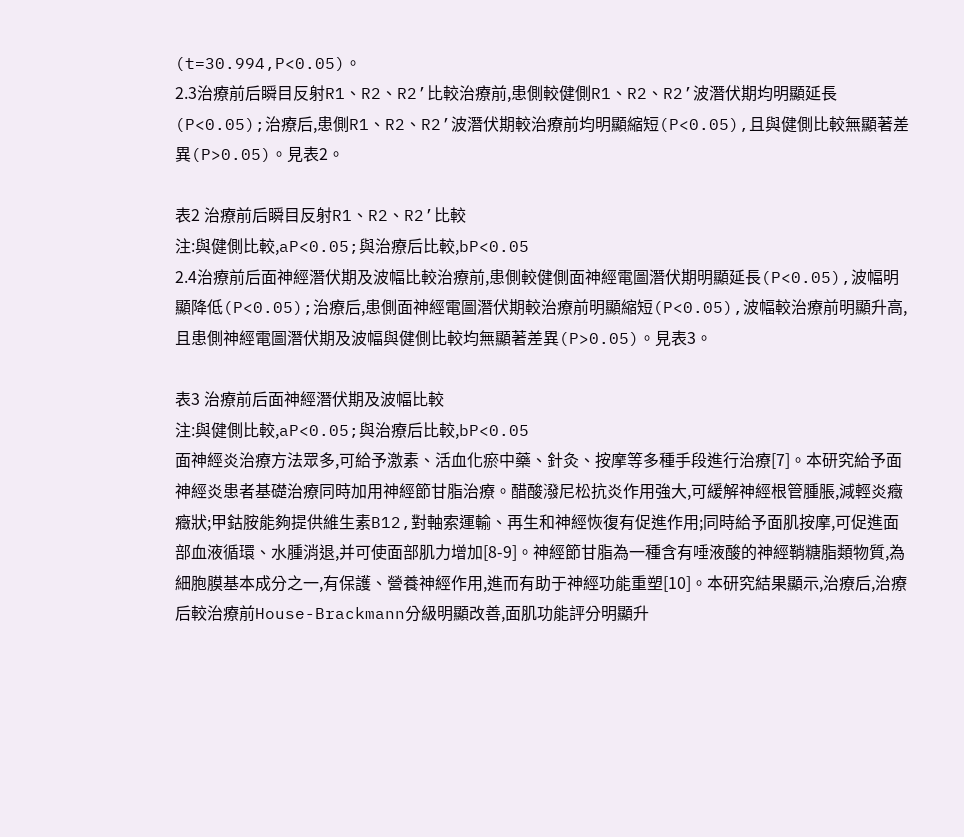(t=30.994,P<0.05)。
2.3治療前后瞬目反射R1、R2、R2’比較治療前,患側較健側R1、R2、R2’波潛伏期均明顯延長(P<0.05);治療后,患側R1、R2、R2’波潛伏期較治療前均明顯縮短(P<0.05),且與健側比較無顯著差異(P>0.05)。見表2。

表2 治療前后瞬目反射R1、R2、R2’比較
注:與健側比較,aP<0.05;與治療后比較,bP<0.05
2.4治療前后面神經潛伏期及波幅比較治療前,患側較健側面神經電圖潛伏期明顯延長(P<0.05),波幅明顯降低(P<0.05);治療后,患側面神經電圖潛伏期較治療前明顯縮短(P<0.05),波幅較治療前明顯升高,且患側神經電圖潛伏期及波幅與健側比較均無顯著差異(P>0.05)。見表3。

表3 治療前后面神經潛伏期及波幅比較
注:與健側比較,aP<0.05;與治療后比較,bP<0.05
面神經炎治療方法眾多,可給予激素、活血化瘀中藥、針灸、按摩等多種手段進行治療[7]。本研究給予面神經炎患者基礎治療同時加用神經節甘脂治療。醋酸潑尼松抗炎作用強大,可緩解神經根管腫脹,減輕炎癥癥狀;甲鈷胺能夠提供維生素B12,對軸索運輸、再生和神經恢復有促進作用;同時給予面肌按摩,可促進面部血液循環、水腫消退,并可使面部肌力增加[8-9]。神經節甘脂為一種含有唾液酸的神經鞘糖脂類物質,為細胞膜基本成分之一,有保護、營養神經作用,進而有助于神經功能重塑[10]。本研究結果顯示,治療后,治療后較治療前House-Brackmann分級明顯改善,面肌功能評分明顯升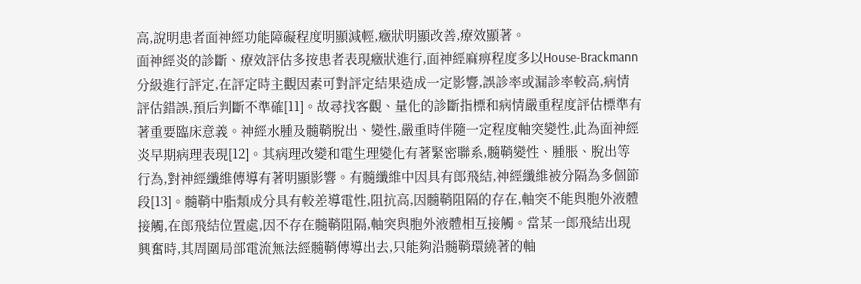高,說明患者面神經功能障礙程度明顯減輕,癥狀明顯改善,療效顯著。
面神經炎的診斷、療效評估多按患者表現癥狀進行,面神經麻痹程度多以House-Brackmann分級進行評定,在評定時主觀因素可對評定結果造成一定影響,誤診率或漏診率較高,病情評估錯誤,預后判斷不準確[11]。故尋找客觀、量化的診斷指標和病情嚴重程度評估標準有著重要臨床意義。神經水腫及髓鞘脫出、變性,嚴重時伴隨一定程度軸突變性,此為面神經炎早期病理表現[12]。其病理改變和電生理變化有著緊密聯系,髓鞘變性、腫脹、脫出等行為,對神經纖維傳導有著明顯影響。有髓纖維中因具有郎飛結,神經纖維被分隔為多個節段[13]。髓鞘中脂類成分具有較差導電性,阻抗高,因髓鞘阻隔的存在,軸突不能與胞外液體接觸,在郎飛結位置處,因不存在髓鞘阻隔,軸突與胞外液體相互接觸。當某一郎飛結出現興奮時,其周圍局部電流無法經髓鞘傳導出去,只能夠沿髓鞘環繞著的軸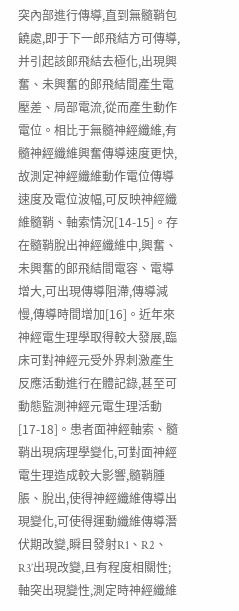突內部進行傳導,直到無髓鞘包饒處,即于下一郎飛結方可傳導,并引起該郞飛結去極化,出現興奮、未興奮的郞飛結間產生電壓差、局部電流,從而產生動作電位。相比于無髓神經纖維,有髓神經纖維興奮傳導速度更快,故測定神經纖維動作電位傳導速度及電位波幅,可反映神經纖維髓鞘、軸索情況[14-15]。存在髓鞘脫出神經纖維中,興奮、未興奮的郞飛結間電容、電導增大,可出現傳導阻滯,傳導減慢,傳導時間增加[16]。近年來神經電生理學取得較大發展,臨床可對神經元受外界刺激產生反應活動進行在體記錄,甚至可動態監測神經元電生理活動[17-18]。患者面神經軸索、髓鞘出現病理學變化,可對面神經電生理造成較大影響,髓鞘腫脹、脫出,使得神經纖維傳導出現變化,可使得運動纖維傳導潛伏期改變,瞬目發射R1、R2、R3’出現改變,且有程度相關性;軸突出現變性,測定時神經纖維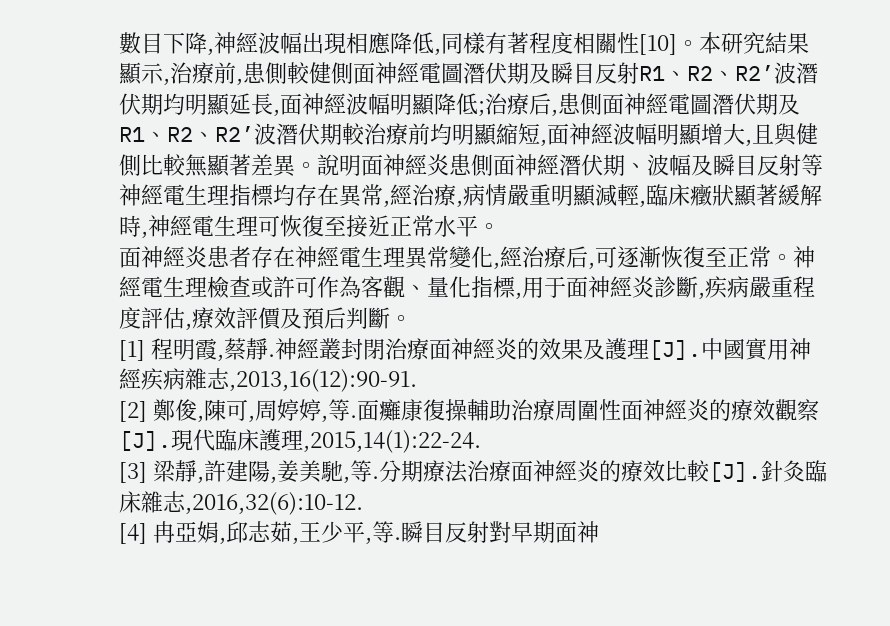數目下降,神經波幅出現相應降低,同樣有著程度相關性[10]。本研究結果顯示,治療前,患側較健側面神經電圖潛伏期及瞬目反射R1、R2、R2’波潛伏期均明顯延長,面神經波幅明顯降低;治療后,患側面神經電圖潛伏期及R1、R2、R2’波潛伏期較治療前均明顯縮短,面神經波幅明顯增大,且與健側比較無顯著差異。說明面神經炎患側面神經潛伏期、波幅及瞬目反射等神經電生理指標均存在異常,經治療,病情嚴重明顯減輕,臨床癥狀顯著緩解時,神經電生理可恢復至接近正常水平。
面神經炎患者存在神經電生理異常變化,經治療后,可逐漸恢復至正常。神經電生理檢查或許可作為客觀、量化指標,用于面神經炎診斷,疾病嚴重程度評估,療效評價及預后判斷。
[1] 程明霞,蔡靜.神經叢封閉治療面神經炎的效果及護理[J].中國實用神經疾病雜志,2013,16(12):90-91.
[2] 鄭俊,陳可,周婷婷,等.面癱康復操輔助治療周圍性面神經炎的療效觀察[J].現代臨床護理,2015,14(1):22-24.
[3] 梁靜,許建陽,姜美馳,等.分期療法治療面神經炎的療效比較[J].針灸臨床雜志,2016,32(6):10-12.
[4] 冉亞娟,邱志茹,王少平,等.瞬目反射對早期面神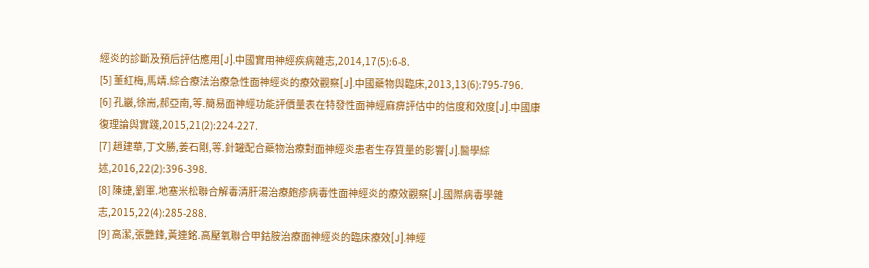經炎的診斷及預后評估應用[J].中國實用神經疾病雜志,2014,17(5):6-8.
[5] 董紅梅,馬靖.綜合療法治療急性面神經炎的療效觀察[J].中國藥物與臨床,2013,13(6):795-796.
[6] 孔巖,徐耑,郝亞南,等.簡易面神經功能評價量表在特發性面神經麻痹評估中的信度和效度[J].中國康復理論與實踐,2015,21(2):224-227.
[7] 趙建華,丁文勝,姜石剛,等.針罐配合藥物治療對面神經炎患者生存質量的影響[J].醫學綜述,2016,22(2):396-398.
[8] 陳捷,劉軍.地塞米松聯合解毒清肝湯治療皰疹病毒性面神經炎的療效觀察[J].國際病毒學雜志,2015,22(4):285-288.
[9] 高潔,張艷鋒,黃連銘.高壓氧聯合甲鈷胺治療面神經炎的臨床療效[J].神經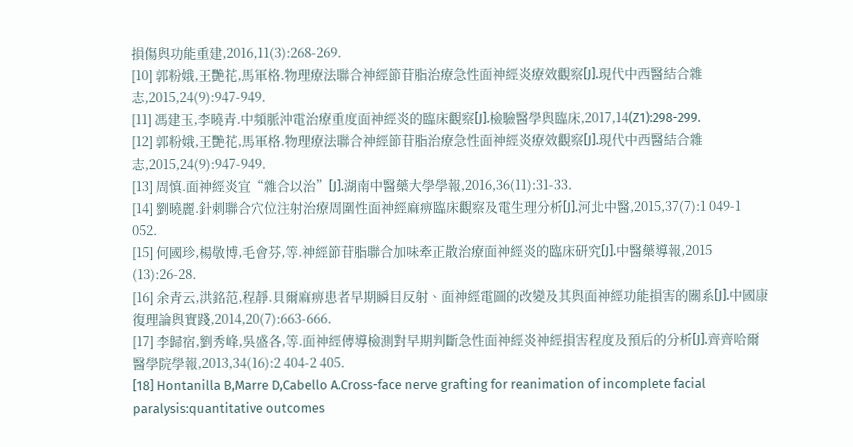損傷與功能重建,2016,11(3):268-269.
[10] 郭粉娥,王艷花,馬軍格.物理療法聯合神經節苷脂治療急性面神經炎療效觀察[J].現代中西醫結合雜志,2015,24(9):947-949.
[11] 馮建玉,李曉青.中頻脈沖電治療重度面神經炎的臨床觀察[J].檢驗醫學與臨床,2017,14(Z1):298-299.
[12] 郭粉娥,王艷花,馬軍格.物理療法聯合神經節苷脂治療急性面神經炎療效觀察[J].現代中西醫結合雜志,2015,24(9):947-949.
[13] 周慎.面神經炎宜“雜合以治”[J].湖南中醫藥大學學報,2016,36(11):31-33.
[14] 劉曉麗.針刺聯合穴位注射治療周圍性面神經麻痹臨床觀察及電生理分析[J].河北中醫,2015,37(7):1 049-1 052.
[15] 何國珍,楊敬博,毛會芬,等.神經節苷脂聯合加味牽正散治療面神經炎的臨床研究[J].中醫藥導報,2015 (13):26-28.
[16] 余青云,洪銘范,程靜.貝爾麻痹患者早期瞬目反射、面神經電圖的改變及其與面神經功能損害的關系[J].中國康復理論與實踐,2014,20(7):663-666.
[17] 李歸宿,劉秀峰,吳盛各,等.面神經傳導檢測對早期判斷急性面神經炎神經損害程度及預后的分析[J].齊齊哈爾醫學院學報,2013,34(16):2 404-2 405.
[18] Hontanilla B,Marre D,Cabello A.Cross-face nerve grafting for reanimation of incomplete facial paralysis:quantitative outcomes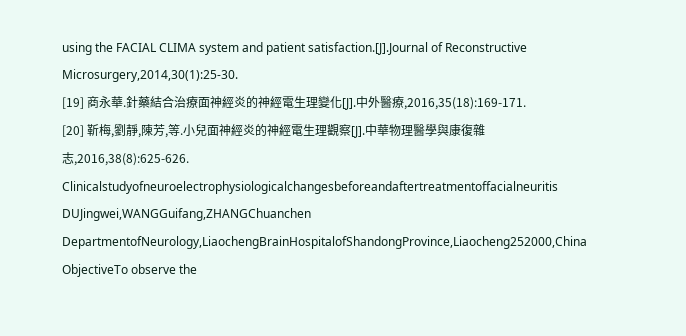using the FACIAL CLIMA system and patient satisfaction.[J].Journal of Reconstructive Microsurgery,2014,30(1):25-30.
[19] 商永華.針藥結合治療面神經炎的神經電生理變化[J].中外醫療,2016,35(18):169-171.
[20] 靳梅,劉靜,陳芳,等.小兒面神經炎的神經電生理觀察[J].中華物理醫學與康復雜志,2016,38(8):625-626.
Clinicalstudyofneuroelectrophysiologicalchangesbeforeandaftertreatmentoffacialneuritis
DUJingwei,WANGGuifang,ZHANGChuanchen
DepartmentofNeurology,LiaochengBrainHospitalofShandongProvince,Liaocheng252000,China
ObjectiveTo observe the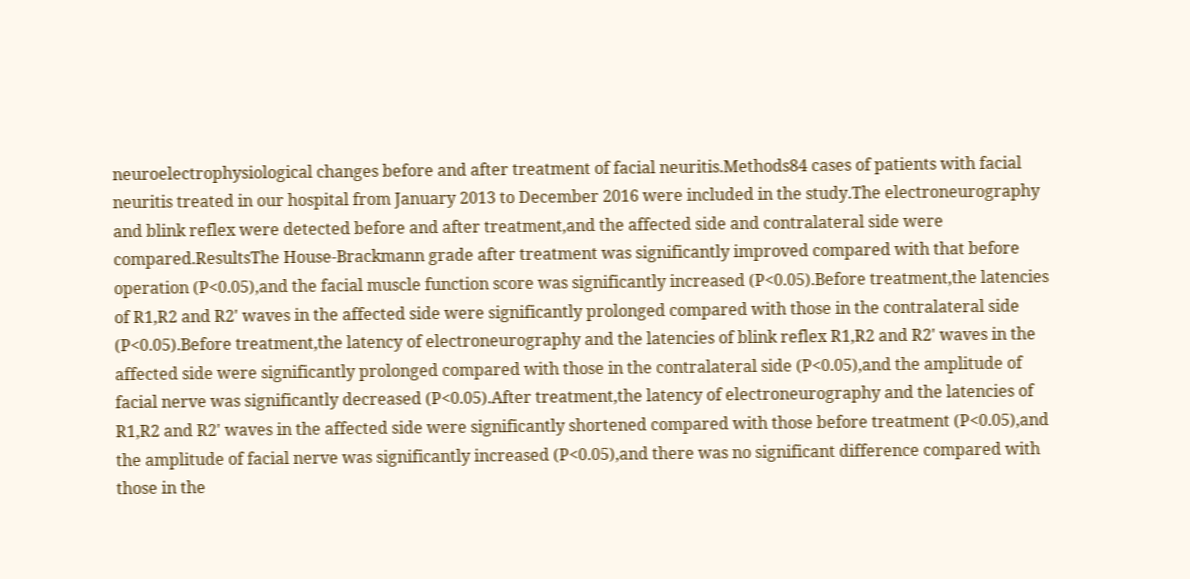neuroelectrophysiological changes before and after treatment of facial neuritis.Methods84 cases of patients with facial neuritis treated in our hospital from January 2013 to December 2016 were included in the study.The electroneurography and blink reflex were detected before and after treatment,and the affected side and contralateral side were compared.ResultsThe House-Brackmann grade after treatment was significantly improved compared with that before operation (P<0.05),and the facial muscle function score was significantly increased (P<0.05).Before treatment,the latencies of R1,R2 and R2' waves in the affected side were significantly prolonged compared with those in the contralateral side (P<0.05).Before treatment,the latency of electroneurography and the latencies of blink reflex R1,R2 and R2' waves in the affected side were significantly prolonged compared with those in the contralateral side (P<0.05),and the amplitude of facial nerve was significantly decreased (P<0.05).After treatment,the latency of electroneurography and the latencies of R1,R2 and R2' waves in the affected side were significantly shortened compared with those before treatment (P<0.05),and the amplitude of facial nerve was significantly increased (P<0.05),and there was no significant difference compared with those in the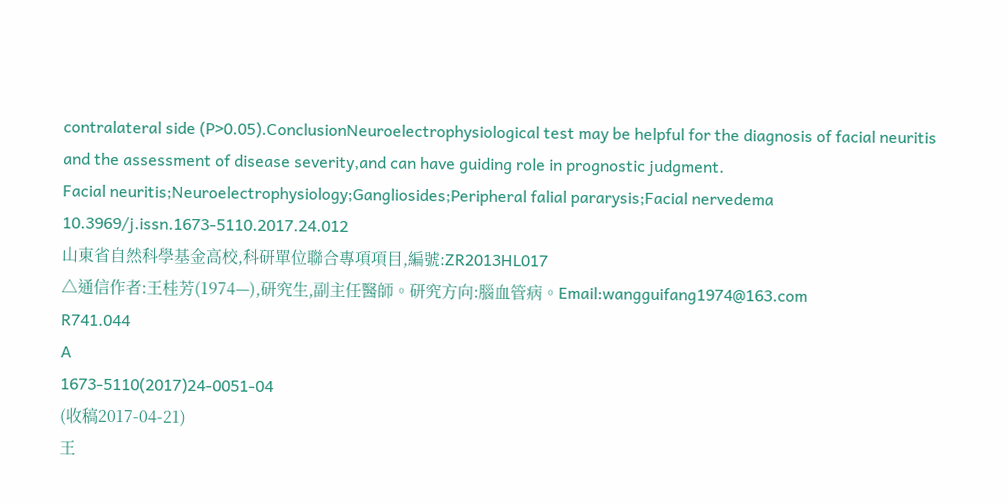contralateral side (P>0.05).ConclusionNeuroelectrophysiological test may be helpful for the diagnosis of facial neuritis and the assessment of disease severity,and can have guiding role in prognostic judgment.
Facial neuritis;Neuroelectrophysiology;Gangliosides;Peripheral falial pararysis;Facial nervedema
10.3969/j.issn.1673-5110.2017.24.012
山東省自然科學基金高校,科研單位聯合專項項目,編號:ZR2013HL017
△通信作者:王桂芳(1974—),研究生,副主任醫師。研究方向:腦血管病。Email:wangguifang1974@163.com
R741.044
A
1673-5110(2017)24-0051-04
(收稿2017-04-21)
王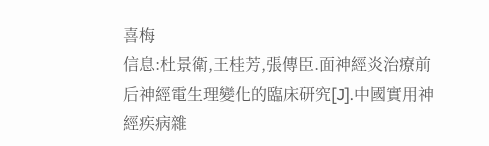喜梅
信息:杜景衛,王桂芳,張傳臣.面神經炎治療前后神經電生理變化的臨床研究[J].中國實用神經疾病雜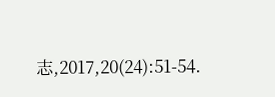志,2017,20(24):51-54.